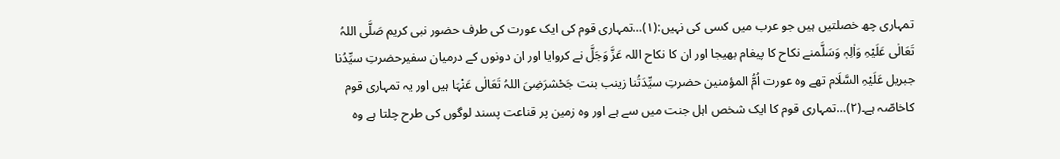تمہاری چھ خصلتیں ہیں جو عرب میں کسی کی نہیں:(۱)…تمہاری قوم کی ایک عورت کی طرف حضور نبی کریم صَلَّی اللہُ تَعَالٰی عَلَیْہِ وَاٰلِہٖ وَسَلَّمنے نکاح کا پیغام بھیجا اور ان کا نکاح اللہ عَزَّ وَجَلَّ نے کروایا اور ان دونوں کے درمیان سفیرحضرتِ سیِّدُنا جبریل عَلَیْہِ السَّلَام تھے وہ عورت اُمُّ المؤمنین حضرتِ سیِّدَتُنا زینب بنت جَحْشرَضِیَ اللہُ تَعَالٰی عَنْہَا ہیں اور یہ تمہاری قوم کاخاصّہ ہے۔(۲)…تمہاری قوم کا ایک شخص اہل جنت میں سے ہے اور وہ زمین پر قناعت پسند لوگوں کی طرح چلتا ہے وہ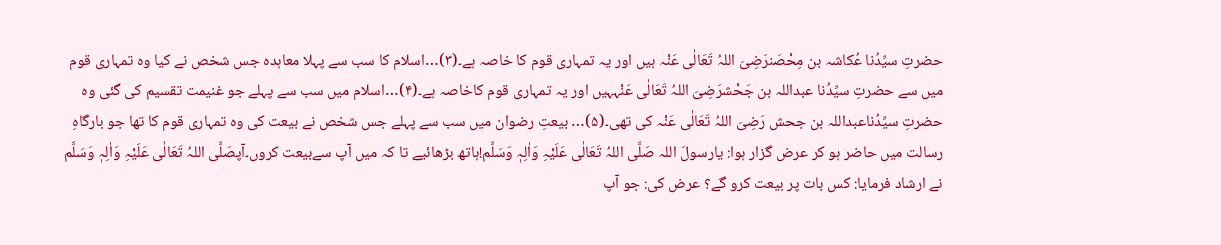حضرتِ سیِّدُنا عُکاشہ بن مِحْصَنرَضِیَ اللہُ تَعَالٰی عَنْہ ہیں اور یہ تمہاری قوم کا خاصہ ہے۔(۳)…اسلام کا سب سے پہلا معاہدہ جس شخص نے کیا وہ تمہاری قوم میں سے حضرتِ سیِّدُنا عبداللہ بن جَحْشرَضِیَ اللہُ تَعَالٰی عَنْہہیں اور یہ تمہاری قوم کاخاصہ ہے۔(۴)…اسلام میں سب سے پہلے جو غنیمت تقسیم کی گئی وہ حضرتِ سیِّدُناعبداللہ بن جحش رَضِیَ اللہُ تَعَالٰی عَنْہ کی تھی۔(۵)… بیعتِ رضوان میں سب سے پہلے جس شخص نے بیعت کی وہ تمہاری قوم کا تھا جو بارگاہِ رسالت میں حاضر ہو کر عرض گزار ہوا: یارسولَ اللہ صَلَّی اللہُ تَعَالٰی عَلَیْہِ وَاٰلِہٖ وَسَلَّم!ہاتھ بڑھائیے تا کہ میں آپ سےبیعت کروں۔آپصَلَّی اللہُ تَعَالٰی عَلَیْہِ وَاٰلِہٖ وَسَلَّم نے ارشاد فرمایا: کس بات پر بیعت کرو گے؟ عرض کی: جو آپ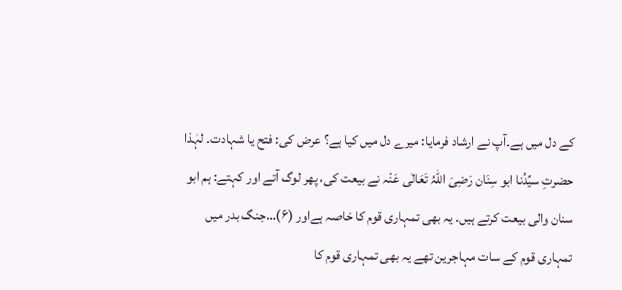کے دل میں ہے۔آپ نے ارشاد فرمایا: میرے دل میں کیا ہے؟ عرض کی: فتح یا شہادت۔ لہٰذا حضرتِ سیِّدُنا ابو سِنَان رَضِیَ اللہُ تَعَالٰی عَنْہ نے بیعت کی، پھر لوگ آتے اور کہتے: ہم ابو سنان والی بیعت کرتے ہیں۔ یہ بھی تمہاری قوم کا خاصہ ہےاور (۶)…جنگ بدر میں تمہاری قوم کے سات مہاجرین تھے یہ بھی تمہاری قوم کا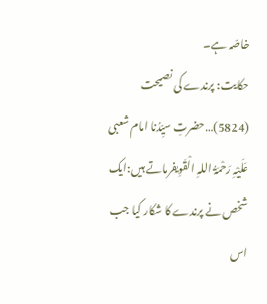خاصّہ ہے۔
حکایت: پرندے کی نصیحت
(5824)…حضرتِ سیِّدُنا امام شعبی عَلَیْہِ رَحْمَۃُ اللہِ الْقَوِیفرماتے ہیں:ایک شخص نے پرندے کا شکار کیا جب اس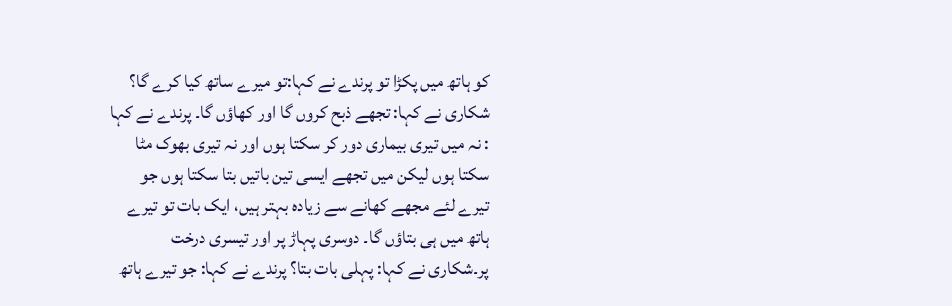کو ہاتھ میں پکڑا تو پرندے نے کہا:تو میرے ساتھ کیا کرے گا؟ شکاری نے کہا: تجھے ذبح کروں گا اور کھاؤں گا۔ پرندے نے کہا : نہ میں تیری بیماری دور کر سکتا ہوں اور نہ تیری بھوک مٹا سکتا ہوں لیکن میں تجھے ایسی تین باتیں بتا سکتا ہوں جو تیرے لئے مجھے کھانے سے زیادہ بہتر ہیں، ایک بات تو تیرے ہاتھ میں ہی بتاؤں گا۔ دوسری پہاڑ پر اور تیسری درخت پر۔شکاری نے کہا: پہلی بات بتا؟ پرندے نے کہا: جو تیرے ہاتھ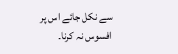سے نکل جائے اس پر افسوس نہ کرنا۔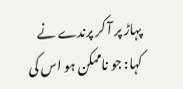پہاڑ پر آ کر پرندے نے کہا: جو ناممکن ہو اس کی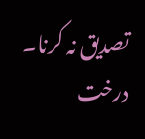تصدیق نہ کرنا۔ درخت